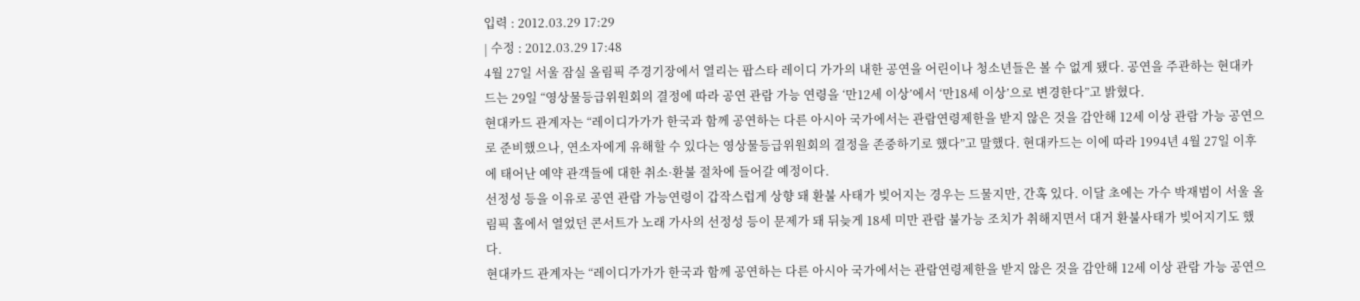입력 : 2012.03.29 17:29
| 수정 : 2012.03.29 17:48
4월 27일 서울 잠실 올림픽 주경기장에서 열리는 팝스타 레이디 가가의 내한 공연을 어린이나 청소년들은 볼 수 없게 됐다. 공연을 주관하는 현대카드는 29일 “영상물등급위원회의 결정에 따라 공연 관람 가능 연령을 ‘만12세 이상’에서 ‘만18세 이상’으로 변경한다”고 밝혔다.
현대카드 관계자는 “레이디가가가 한국과 함께 공연하는 다른 아시아 국가에서는 관람연령제한을 받지 않은 것을 감안해 12세 이상 관람 가능 공연으로 준비했으나, 연소자에게 유해할 수 있다는 영상물등급위원회의 결정을 존중하기로 했다”고 말했다. 현대카드는 이에 따라 1994년 4월 27일 이후에 태어난 예약 관객들에 대한 취소·환불 절차에 들어갈 예정이다.
선정성 등을 이유로 공연 관람 가능연령이 갑작스럽게 상향 돼 환불 사태가 빚어지는 경우는 드물지만, 간혹 있다. 이달 초에는 가수 박재범이 서울 올림픽 홀에서 열었던 콘서트가 노래 가사의 선정성 등이 문제가 돼 뒤늦게 18세 미만 관람 불가능 조치가 취해지면서 대거 환불사태가 빚어지기도 했다.
현대카드 관계자는 “레이디가가가 한국과 함께 공연하는 다른 아시아 국가에서는 관람연령제한을 받지 않은 것을 감안해 12세 이상 관람 가능 공연으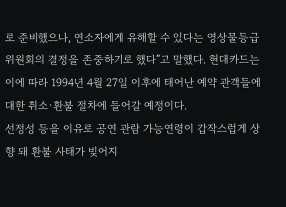로 준비했으나, 연소자에게 유해할 수 있다는 영상물등급위원회의 결정을 존중하기로 했다”고 말했다. 현대카드는 이에 따라 1994년 4월 27일 이후에 태어난 예약 관객들에 대한 취소·환불 절차에 들어갈 예정이다.
선정성 등을 이유로 공연 관람 가능연령이 갑작스럽게 상향 돼 환불 사태가 빚어지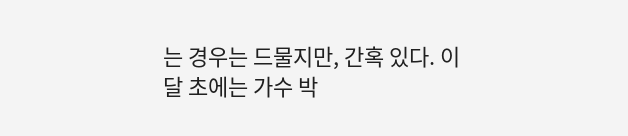는 경우는 드물지만, 간혹 있다. 이달 초에는 가수 박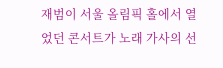재범이 서울 올림픽 홀에서 열었던 콘서트가 노래 가사의 선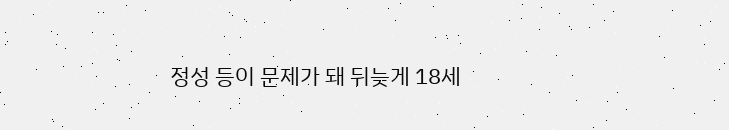정성 등이 문제가 돼 뒤늦게 18세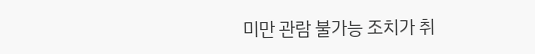미만 관람 불가능 조치가 취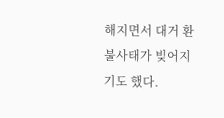해지면서 대거 환불사태가 빚어지기도 했다.